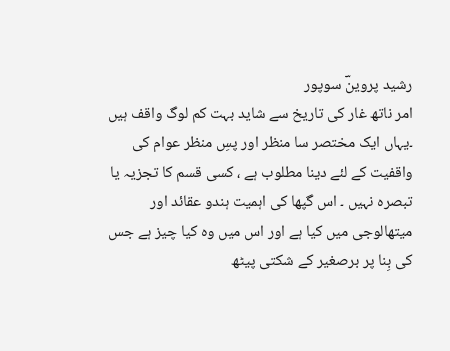رشید پروینؔ سوپور
امر ناتھ غار کی تاریخ سے شاید بہت کم لوگ واقف ہیں ۔یہاں ایک مختصر سا منظر اور پسِ منظر عوام کی واقفیت کے لئے دینا مطلوب ہے ، کسی قسم کا تجزیہ یا تبصرہ نہیں ۔ اس گپھا کی اہمیت ہندو عقائد اور میتھالوجی میں کیا ہے اور اس میں وہ کیا چیز ہے جس کی بِنا پر برصغیر کے شکتی پیٹھ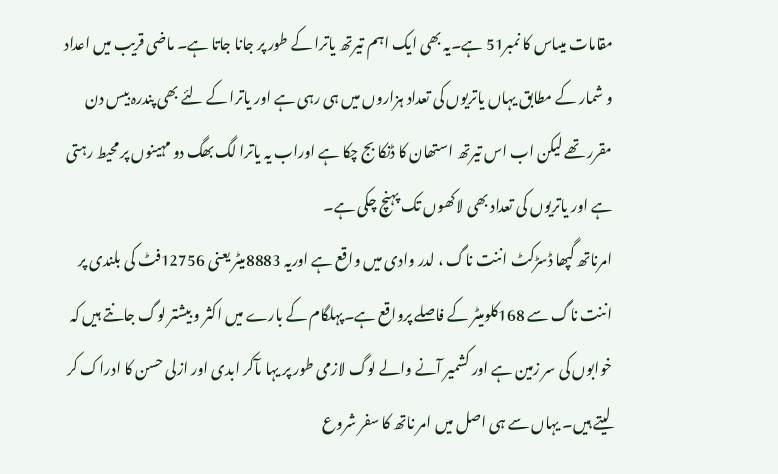مقامات میںاس کا نمبر51 ہے۔یہ بھی ایک اہم تیرتھ یاترا کے طور پر جانا جاتا ہے۔ ماضی قریب میں اعداد و شمار کے مطابق یہاں یاتریوں کی تعداد ہزاروں میں ہی رہی ہے اور یاترا کے لئے بھی پندرہ بیس دن مقرر تھے لیکن اب اس تیرتھ استھان کا ڈنکا بج چکا ہے اوراب یہ یاترا لگ بھگ دو مہینوں پر محیط رہتی ہے اور یاتریوں کی تعداد بھی لاکھوں تک پہنچ چکی ہے۔
امرناتھ گپھا ڈسڑکٹ اننت ناگ ، لدر وادی میں واقع ہے اوریہ 8883میٹر یعنی 12756فٹ کی بلندی پر اننت ناگ سے 168کلومیٹر کے فاصلے پرواقع ہے۔پہلگام کے بارے میں اکثر و بیشتر لوگ جانتے ہیں کہ خوابوں کی سر زمین ہے اور کشمیر آنے والے لوگ لازمی طور پر یہا ںآکر ابدی اور ازلی حسن کا ادراک کر لیتے ہیں۔ یہاں سے ہی اصل میں امر ناتھ کا سفر شروع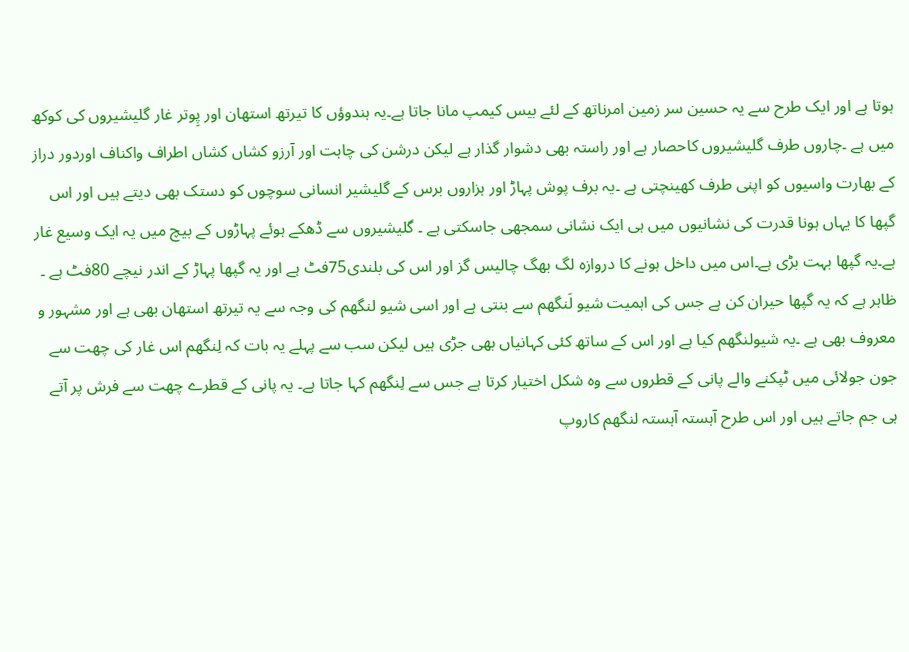ہوتا ہے اور ایک طرح سے یہ حسین سر زمین امرناتھ کے لئے بیس کیمپ مانا جاتا ہے۔یہ ہندوؤں کا تیرتھ استھان اور پِوتر غار گلیشیروں کی کوکھ میں ہے ۔چاروں طرف گلیشیروں کاحصار ہے اور راستہ بھی دشوار گذار ہے لیکن درشن کی چاہت اور آرزو کشاں کشاں اطراف واکناف اوردور دراز کے بھارت واسیوں کو اپنی طرف کھینچتی ہے ۔یہ برف پوش پہاڑ اور ہزاروں برس کے گلیشیر انسانی سوچوں کو دستک بھی دیتے ہیں اور اس گپھا کا یہاں ہونا قدرت کی نشانیوں میں ہی ایک نشانی سمجھی جاسکتی ہے ۔ گلیشیروں سے ڈھکے ہوئے پہاڑوں کے بیچ میں یہ ایک وسیع غار ہے۔یہ گپھا بہت بڑی ہے۔اس میں داخل ہونے کا دروازہ لگ بھگ چالیس گز اور اس کی بلندی75فٹ ہے اور یہ گپھا پہاڑ کے اندر نیچے 80فٹ ہے ۔
ظاہر ہے کہ یہ گپھا حیران کن ہے جس کی اہمیت شیو لَنگھم سے بنتی ہے اور اسی شیو لنگھم کی وجہ سے یہ تیرتھ استھان بھی ہے اور مشہور و معروف بھی ہے ۔یہ شیولنگھم کیا ہے اور اس کے ساتھ کئی کہانیاں بھی جڑی ہیں لیکن سب سے پہلے یہ بات کہ لِنگھم اس غار کی چھت سے جون جولائی میں ٹپکنے والے پانی کے قطروں سے وہ شکل اختیار کرتا ہے جس سے لِنگھم کہا جاتا ہے۔ یہ پانی کے قطرے چھت سے فرش پر آتے ہی جم جاتے ہیں اور اس طرح آہستہ آہستہ لنگھم کاروپ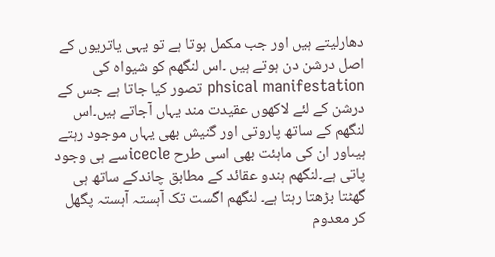دھارلیتے ہیں اور جب مکمل ہوتا ہے تو یہی یاتریوں کے اصل درشن دن ہوتے ہیں ۔اس لنگھم کو شیواہ کی phsical manifestation تصور کیا جاتا ہے جس کے درشن کے لئے لاکھوں عقیدت مند یہاں آجاتے ہیں۔اس لنگھم کے ساتھ پاروتی اور گنیش بھی یہاں موجود رہتے ہیںاور ان کی ماہئت بھی اسی طرح icecleسے ہی وجود پاتی ہے۔لنگھم ہندو عقائد کے مطابق چاندکے ساتھ ہی گھٹتا بڑھتا رہتا ہے۔ لنگھم اگست تک آہستہ آہستہ پگھل کر معدوم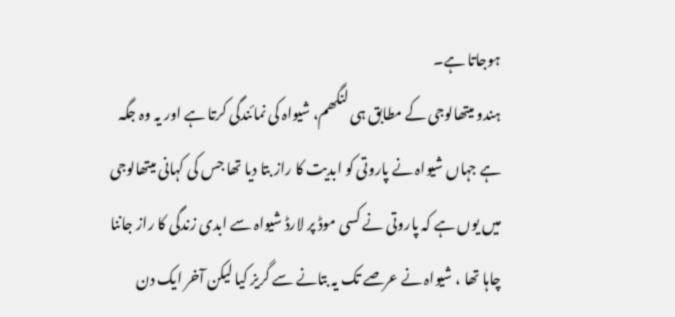ہوجاتا ہے۔
ہندو میتھالوجی کے مطابق ہی لنگھم، شیواہ کی نمائندگی کرتا ہے اور یہ وہ جگہ ہے جہاں شیواہ نے پاروتی کو ابدیت کا راز بتا دیا تھا جس کی کہانی میتھالوجی میں یوں ہے کہ پاروتی نے کسی موڈ پر لارڈ شیواہ سے ابدی زندگی کا راز جاننا چاہا تھا ، شیواہ نے عرصے تک یہ بتانے سے گریز کیا لیکن آخر ایک دن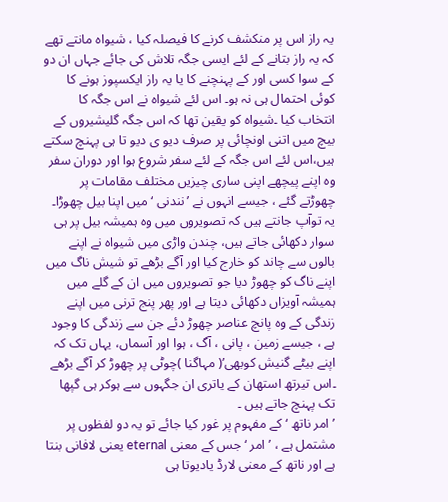یہ راز اس پر منکشف کرنے کا فیصلہ کیا ، شیواہ مانتے تھے کہ یہ راز بتانے کے لئے ایسی جگہ تلاش کی جائے جہاں ان دو کے سوا کسی اور کے پہنچنے کا یا یہ راز ایکسپوز ہونے کا کوئی احتمال ہی نہ ہو۔ اس لئے شیواہ نے اس جگہ کا انتخاب کیا ۔شیواہ کو یقین تھا کہ اس جگہ گلیشیروں کے بیچ میں اتنی اونچائی پر صرف دیو ی دیو تا ہی پہنچ سکتے ہیں،اس لئے اس جگہ کے لئے سفر شروع ہوا اور دوران سفر وہ اپنے پیچھے اپنی ساری چیزیں مختلف مقامات پر چھوڑتے گئے ، جیسے انہوں نے ’نندنی ‘میں اپنا بیل چھوڑا۔ یہ توآپ جانتے ہیں کہ تصویروں میں وہ ہمیشہ بیل پر ہی سوار دکھائی جاتے ہیں، چندن واڑی میں شیواہ نے اپنے بالوں سے چاند کو خارج کیا اور آگے بڑھے تو شیش ناگ میں اپنے ناگ کو چھوڑ دیا جو تصویروں میں ان کے گلے میں ہمیشہ آویزاں دکھائی دیتا ہے اور پھر پنج ترنی میں اپنے زندگی کے وہ پانچ عناصر چھوڑ دئے جن سے زندگی کا وجود ہے ، جیسے زمین ، پانی ، آگ ، ہوا اور آسماں، یہاں تک کہ اپنے بیٹے گنیش کوبھی’( مہاگنا )چوٹی پر چھوڑ کر آگے بڑھے ۔اس تیرتھ استھان کے یاتری ان جگہوں سے ہوکر ہی گپھا تک پہنچ جاتے ہیں ۔
’امر ناتھ ‘کے مفہوم پر غور کیا جائے تو یہ دو لفظوں پر مشتمل ہے ، ’امر ‘ جس کے معنی eternal یعنی لافانی بنتا ہے اور ناتھ کے معنی لارڈ یادیوتا ہی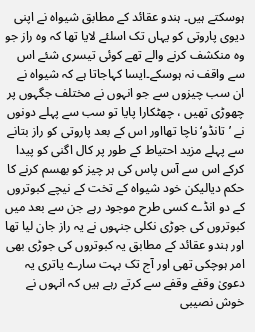ہوسکتے ہیں۔ ہندو عقائد کے مطابق شیواہ نے اپنی دیوی پاروتی کو یہاں تک اسلئے لایا تھا کہ وہ راز جو وہ منکشف کرنے والے تھے کوئی تیسری شئے اس سے واقف نہ ہوسکے۔ایسا کہاجاتا ہے کہ شیواہ نے ان سب چیزوں سے جو انہوں نے مختلف جگہوں پر چھوڑی تھیں ، چھٹکارا پایا تو سب سے پہلے دونوں نے ’تانڈو‘ناچا تھااور اس کے بعد پاروتی کو راز بتانے سے پہلے مزید احتیاط کے طور پر کال اگنی کو پیدا کرکے اس سے آس پاس کی ہر چیز کو بھسم کرنے کا حکم دیالیکن خود شیواہ کے تخت کے نیچے کبوتروں کے دو انڈے کسی طرح موجود رہے جن سے بعد میں کبوتروں کی جوڑی نکلی جنہوں نے یہ راز جان لیا تھا اور ہندو عقائد کے مطابق یہ کبوتروں کی جوڑی بھی امر ہوچکی تھی اور آج تک بہت سارے یاتری یہ دعویٰ وقفے وقفے سے کرتے رہے ہیں کہ انہوں نے خوش نصیبی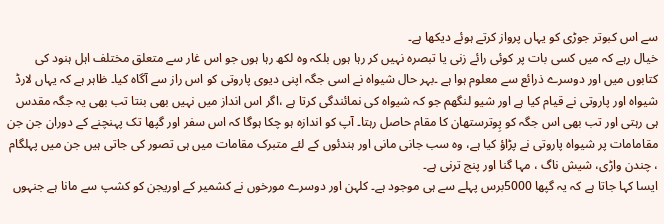سے اس کبوتر جوڑی کو یہاں پرواز کرتے ہوئے دیکھا ہے۔
خیال رہے کہ میں کسی بات پر کوئی رائے زنی یا تبصرہ نہیں کر رہا ہوں بلکہ وہ لکھ رہا ہوں جو اس غار سے متعلق مختلف اہل ہنود کی کتابوں میں اور دوسرے ذرائع سے معلوم ہوا ہے ۔بہر حال شیواہ نے اسی جگہ اپنی دیوی پاروتی کو اس راز سے آگاہ کیا۔ ظاہر ہے کہ یہاں لارڈ شیواہ اور پاروتی نے قیام کیا ہے اور شیو لنگھم جو کہ شیواہ کی نمائندگی کرتا ہے ،اگر اس انداز میں نہیں بھی بنتا تب بھی یہ جگہ مقدس ہی رہتی اور تب بھی اس جگہ کو پِوترستھان کا مقام حاصل رہتا۔ آپ کو اندازہ ہو چکا ہوگا کہ اس سفر اور گپھا تک پہنچنے کے دوران جن جن مقامامات پر شیواہ پاروتی نے پڑاؤ کیا ہے، وہ سب جانی مانی اور ہندئوں کے لئے متبرک مقامات میں ہی تصور کی جاتی ہیں جن میں پہلگام ، چندن واڑی، شیش ناگ ، مہا گنا اور پنج ترنی ہے۔
ایسا کہا جاتا ہے کہ یہ گپھا 5000برس پہلے سے ہی موجود ہے۔ کلہن اور دوسرے مورخوں نے کشمیر کے اوریجن کو کشپ سے مانا ہے جنہوں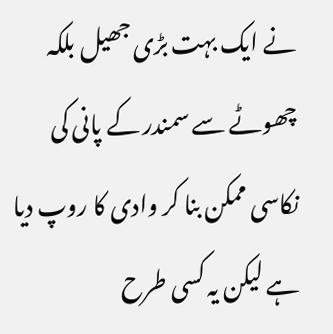نے ایک بہت بڑی جھیل بلکہ چھوٹے سے سمندر کے پانی کی نکاسی ممکن بنا کر وادی کا روپ دیا ہے لیکن یہ کسی طرح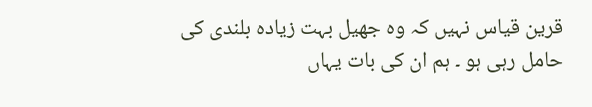قرین قیاس نہیں کہ وہ جھیل بہت زیادہ بلندی کی حامل رہی ہو ۔ ہم ان کی بات یہاں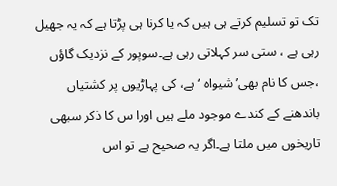تک تو تسلیم کرتے ہی ہیں کہ یا کرنا ہی پڑتا ہے کہ یہ جھیل رہی ہے ، ستی سر کہلاتی رہی ہے۔سوپور کے نزدیک گاؤں ،جس کا نام بھی’ شیواہ ‘ ہے، کی پہاڑیوں پر کشتیاں باندھنے کے کندے موجود ملے ہیں اورا س کا ذکر سبھی تاریخوں میں ملتا ہے۔اگر یہ صحیح ہے تو اس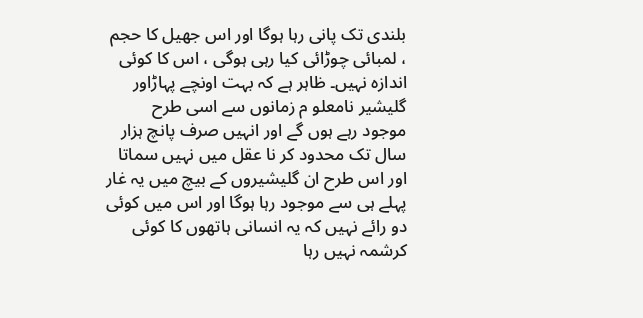بلندی تک پانی رہا ہوگا اور اس جھیل کا حجم ، لمبائی چوڑائی کیا رہی ہوگی ، اس کا کوئی اندازہ نہیں۔ ظاہر ہے کہ بہت اونچے پہاڑاور گلیشیر نامعلو م زمانوں سے اسی طرح موجود رہے ہوں گے اور انہیں صرف پانچ ہزار سال تک محدود کر نا عقل میں نہیں سماتا اور اس طرح ان گلیشیروں کے بیچ میں یہ غار پہلے ہی سے موجود رہا ہوگا اور اس میں کوئی دو رائے نہیں کہ یہ انسانی ہاتھوں کا کوئی کرشمہ نہیں رہا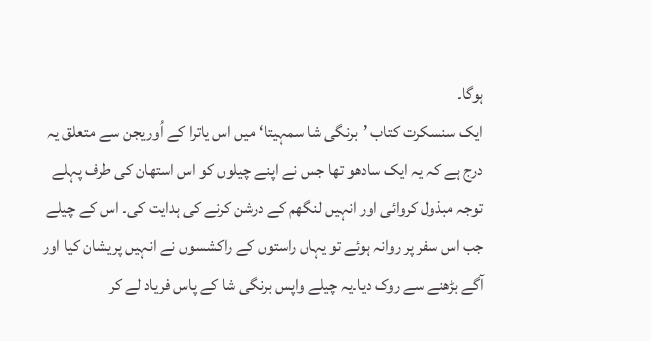ہوگا۔
ایک سنسکرت کتاب ’برنگی شا سمہیتا‘میں اس یاترا کے اُوریجن سے متعلق یہ درج ہے کہ یہ ایک سادھو تھا جس نے اپنے چیلوں کو اس استھان کی طرف پہلے توجہ مبذول کروائی اور انہیں لنگھم کے درشن کرنے کی ہدایت کی۔ اس کے چیلے جب اس سفر پر روانہ ہوئے تو یہاں راستوں کے راکشسوں نے انہیں پریشان کیا اور آگے بڑھنے سے روک دیا۔یہ چیلے واپس برنگی شا کے پاس فریاد لے کر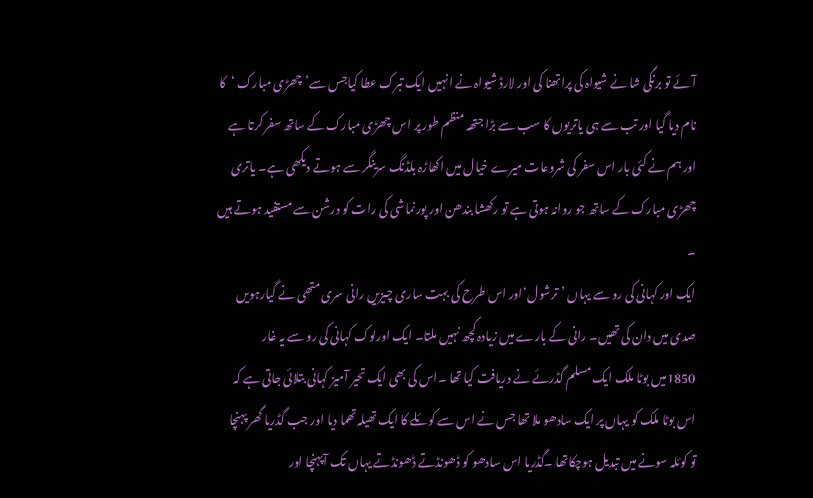آئے تو برنگی شا نے شیواہ کی پراتھنا کی اور لارڈ شیواہ نے انہیں ایک تبرک عطا کیاجس سے’چھڑی مبارک ‘کا نام دیا گیا اور تب سے ہی یاتریوں کا سب سے بڑا جتھہ منظم طور پر اس چھڑی مبارک کے ساتھ سفر کرتا ہے اور ہم نے کئی بار اس سفر کی شروعات میرے خیال میں اکھاڑہ بلڈنگ سرینگر سے ہوتے دیکھی ہے۔ یاتری چھڑی مبارک کے ساتھ جو روانہ ہوتی ہے تو رکھشا بندھن اور پورنماشی کی رات کو درشن سے مستفید ہوتے ہیں ۔
ایک اور کہانی کی رو سے یہاں ’ترشول‘اور اس طرح کی بہت ساری چیزیں رانی سری متھی نے گیارہویں صدی میں دان کی تھیں۔ رانی کے بارے میں زیادہ کچھ نہیں ملتا۔ ایک اورلوک کہانی کی رو سے یہ غار 1850میں بوٹا ملک ایک مسلم گڈرئے نے دریافت کیا تھا ۔اس کی بھی ایک تحیر آمیز کہانی بتلائی جاتی ہے کہ اس بوٹا ملک کو یہاں پر ایک سادھو ملا تھا جس نے اس سے کوئلے کا ایک تھیلہ تھما دیا اور جب گڈریا گھر پہنچا تو کوئلہ سونے میں تبدیل ہوچکاتھا ۔گڈریا اس سادھو کو ڈھونڈتے ڈھونڈتے یہاں تک آپہنچا اور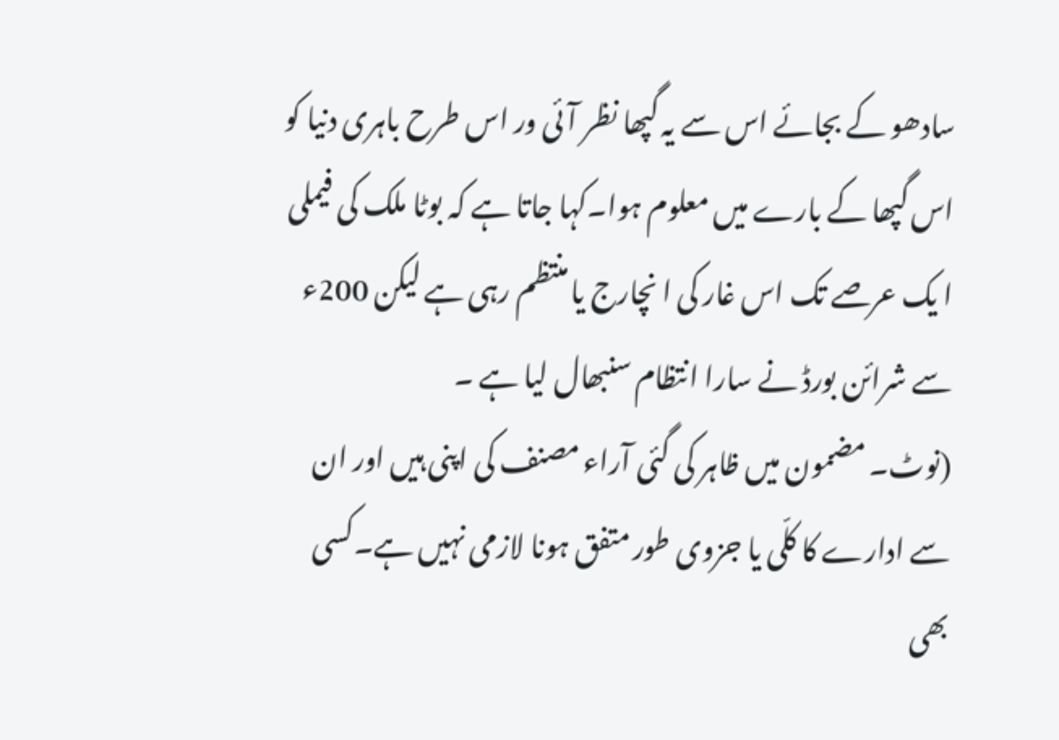سادھو کے بجائے اس سے یہ گپھا نظر آئی ور اس طرح باہری دنیا کو اس گپھا کے بارے میں معلوم ہوا۔کہا جاتا ہے کہ بوٹا ملک کی فیملی ا یک عرصے تک اس غار کی ا نچارج یا منتظم رہی ہے لیکن 200ء سے شرائن بورڈ نے سارا انتظام سنبھال لیا ہے ۔
(نوٹ۔ مضمون میں ظاہر کی گئی آراء مصنف کی اپنی ہیں اور ان سے ادارے کا کلّی یا جزوی طور متفق ہونا لازمی نہیں ہے۔کسی بھی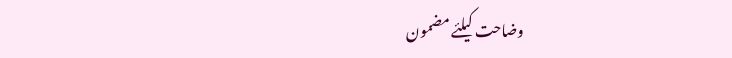وضاحت کیلئے مضمون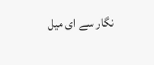نگار سے ای میل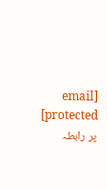[email protected] پر رابطہ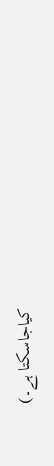کیاجاسکتا ہے۔)